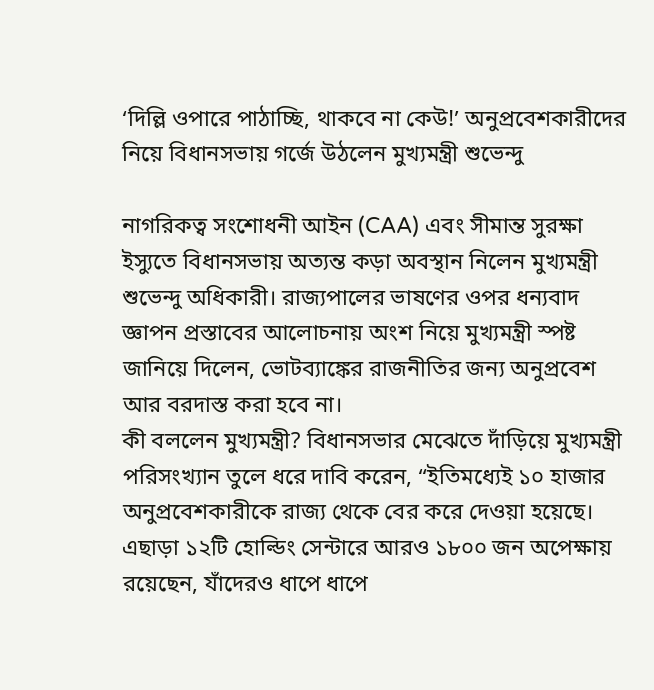‘দিল্লি ওপারে পাঠাচ্ছি, থাকবে না কেউ!’ অনুপ্রবেশকারীদের নিয়ে বিধানসভায় গর্জে উঠলেন মুখ্যমন্ত্রী শুভেন্দু

নাগরিকত্ব সংশোধনী আইন (CAA) এবং সীমান্ত সুরক্ষা ইস্যুতে বিধানসভায় অত্যন্ত কড়া অবস্থান নিলেন মুখ্যমন্ত্রী শুভেন্দু অধিকারী। রাজ্যপালের ভাষণের ওপর ধন্যবাদ জ্ঞাপন প্রস্তাবের আলোচনায় অংশ নিয়ে মুখ্যমন্ত্রী স্পষ্ট জানিয়ে দিলেন, ভোটব্যাঙ্কের রাজনীতির জন্য অনুপ্রবেশ আর বরদাস্ত করা হবে না।
কী বললেন মুখ্যমন্ত্রী? বিধানসভার মেঝেতে দাঁড়িয়ে মুখ্যমন্ত্রী পরিসংখ্যান তুলে ধরে দাবি করেন, “ইতিমধ্যেই ১০ হাজার অনুপ্রবেশকারীকে রাজ্য থেকে বের করে দেওয়া হয়েছে। এছাড়া ১২টি হোল্ডিং সেন্টারে আরও ১৮০০ জন অপেক্ষায় রয়েছেন, যাঁদেরও ধাপে ধাপে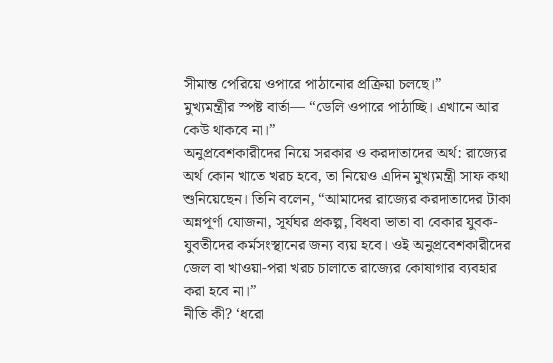সীমান্ত পেরিয়ে ওপারে পাঠানোর প্রক্রিয়া চলছে।”
মুখ্যমন্ত্রীর স্পষ্ট বার্তা— “ডেলি ওপারে পাঠাচ্ছি। এখানে আর কেউ থাকবে না।”
অনুপ্রবেশকারীদের নিয়ে সরকার ও করদাতাদের অর্থ: রাজ্যের অর্থ কোন খাতে খরচ হবে, তা নিয়েও এদিন মুখ্যমন্ত্রী সাফ কথা শুনিয়েছেন। তিনি বলেন, “আমাদের রাজ্যের করদাতাদের টাকা অন্নপূর্ণা যোজনা, সূর্যঘর প্রকল্প, বিধবা ভাতা বা বেকার যুবক-যুবতীদের কর্মসংস্থানের জন্য ব্যয় হবে। ওই অনুপ্রবেশকারীদের জেল বা খাওয়া-পরা খরচ চালাতে রাজ্যের কোষাগার ব্যবহার করা হবে না।”
নীতি কী? ‘ধরো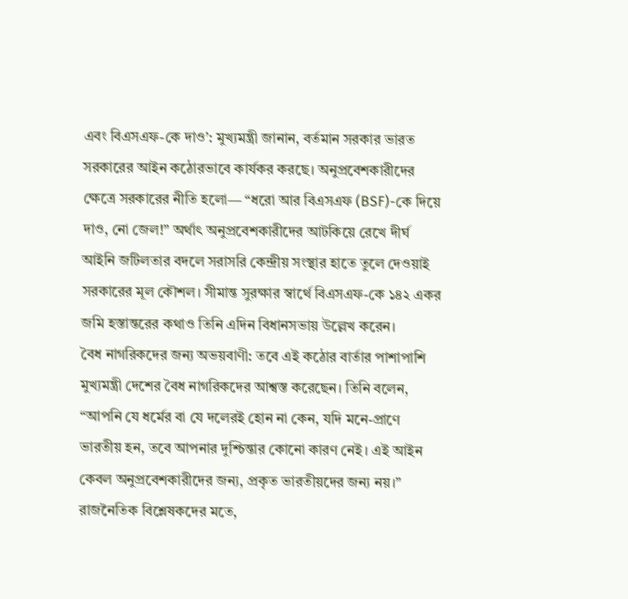এবং বিএসএফ-কে দাও’: মুখ্যমন্ত্রী জানান, বর্তমান সরকার ভারত সরকারের আইন কঠোরভাবে কার্যকর করছে। অনুপ্রবেশকারীদের ক্ষেত্রে সরকারের নীতি হলো— “ধরো আর বিএসএফ (BSF)-কে দিয়ে দাও, নো জেল!” অর্থাৎ অনুপ্রবেশকারীদের আটকিয়ে রেখে দীর্ঘ আইনি জটিলতার বদলে সরাসরি কেন্দ্রীয় সংস্থার হাতে তুলে দেওয়াই সরকারের মূল কৌশল। সীমান্ত সুরক্ষার স্বার্থে বিএসএফ-কে ১৪২ একর জমি হস্তান্তরের কথাও তিনি এদিন বিধানসভায় উল্লেখ করেন।
বৈধ নাগরিকদের জন্য অভয়বাণী: তবে এই কঠোর বার্তার পাশাপাশি মুখ্যমন্ত্রী দেশের বৈধ নাগরিকদের আশ্বস্ত করেছেন। তিনি বলেন, “আপনি যে ধর্মের বা যে দলেরই হোন না কেন, যদি মনে-প্রাণে ভারতীয় হন, তবে আপনার দুশ্চিন্তার কোনো কারণ নেই। এই আইন কেবল অনুপ্রবেশকারীদের জন্য, প্রকৃত ভারতীয়দের জন্য নয়।”
রাজনৈতিক বিশ্লেষকদের মতে,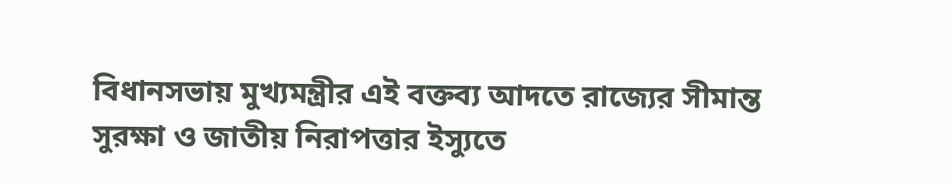বিধানসভায় মুখ্যমন্ত্রীর এই বক্তব্য আদতে রাজ্যের সীমান্ত সুরক্ষা ও জাতীয় নিরাপত্তার ইস্যুতে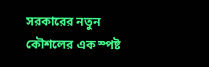সরকারের নতুন কৌশলের এক স্পষ্ট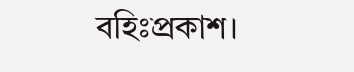বহিঃপ্রকাশ।